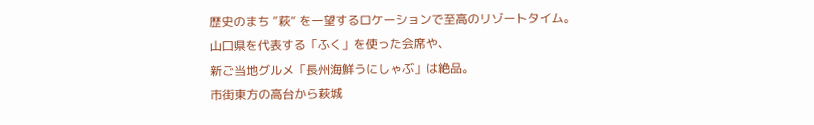歴史のまち ”萩“ を一望するロケーションで至高のリゾートタイム。
山口県を代表する「ふく」を使った会席や、
新ご当地グルメ「長州海鮮うにしゃぶ」は絶品。
市街東方の高台から萩城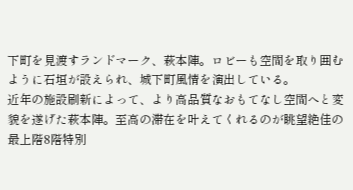下町を見渡すランドマーク、萩本陣。ロビーも空間を取り囲むように石垣が設えられ、城下町風情を演出している。
近年の施設刷新によって、より高品質なおもてなし空間へと変貌を遂げた萩本陣。至高の滞在を叶えてくれるのが眺望絶佳の最上階8階特別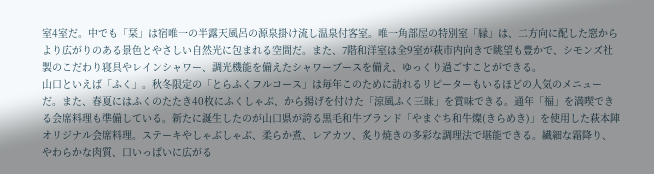室4室だ。中でも「栞」は宿唯一の半露天風呂の源泉掛け流し温泉付客室。唯一角部屋の特別室「縁」は、二方向に配した窓からより広がりのある景色とやさしい自然光に包まれる空間だ。また、7階和洋室は全9室が萩市内向きで眺望も豊かで、シモンズ社製のこだわり寝具やレインシャワー、調光機能を備えたシャワーブースを備え、ゆっくり過ごすことができる。
山口といえば「ふく」。秋冬限定の「とらふくフルコース」は毎年このために訪れるリピーターもいるほどの人気のメニューだ。また、春夏にはふくのたたき40枚にふくしゃぶ、から揚げを付けた「涼風ふく三昧」を賞味できる。通年「福」を満喫できる会席料理も準備している。新たに誕生したのが山口県が誇る黒毛和牛ブランド「やまぐち和牛燦(きらめき)」を使用した萩本陣オリジナル会席料理。ステーキやしゃぶしゃぶ、柔らか煮、レアカツ、炙り焼きの多彩な調理法で堪能できる。繊細な霜降り、やわらかな肉質、口いっぱいに広がる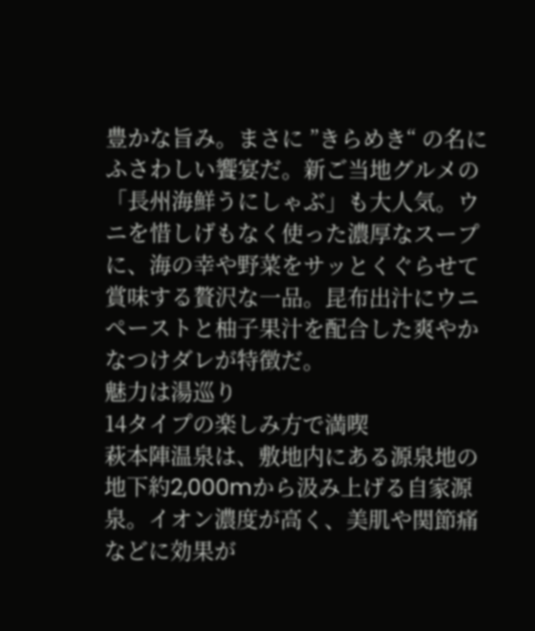豊かな旨み。まさに ”きらめき“ の名にふさわしい饗宴だ。新ご当地グルメの「長州海鮮うにしゃぶ」も大人気。ウニを惜しげもなく使った濃厚なスープに、海の幸や野菜をサッとくぐらせて賞味する贅沢な一品。昆布出汁にウニペーストと柚子果汁を配合した爽やかなつけダレが特徴だ。
魅力は湯巡り
14タイプの楽しみ方で満喫
萩本陣温泉は、敷地内にある源泉地の地下約2,000mから汲み上げる自家源泉。イオン濃度が高く、美肌や関節痛などに効果が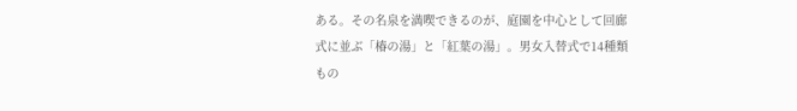ある。その名泉を満喫できるのが、庭園を中心として回廊式に並ぶ「椿の湯」と「紅葉の湯」。男女入替式で14種類もの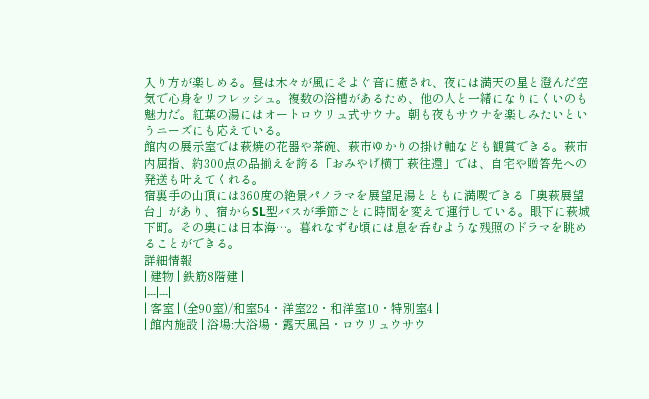入り方が楽しめる。昼は木々が風にそよぐ音に癒され、夜には満天の星と澄んだ空気で心身をリフレッシュ。複数の浴槽があるため、他の人と一緒になりにくいのも魅力だ。紅葉の湯にはオートロウリュ式サウナ。朝も夜もサウナを楽しみたいというニーズにも応えている。
館内の展示室では萩焼の花器や茶碗、萩市ゆかりの掛け軸なども観賞できる。萩市内屈指、約300点の品揃えを誇る「おみやげ横丁 萩往還」では、自宅や贈答先への発送も叶えてくれる。
宿裏手の山頂には360度の絶景パノラマを展望足湯とともに満喫できる「奥萩展望台」があり、宿からSL型バスが季節ごとに時間を変えて運行している。眼下に萩城下町。その奥には日本海…。暮れなずむ頃には息を呑むような残照のドラマを眺めることができる。
詳細情報
| 建物 | 鉄筋8階建 |
|---|---|
| 客室 | (全90室)/和室54・洋室22・和洋室10・特別室4 |
| 館内施設 | 浴場:大浴場・露天風呂・ロウリュウサウ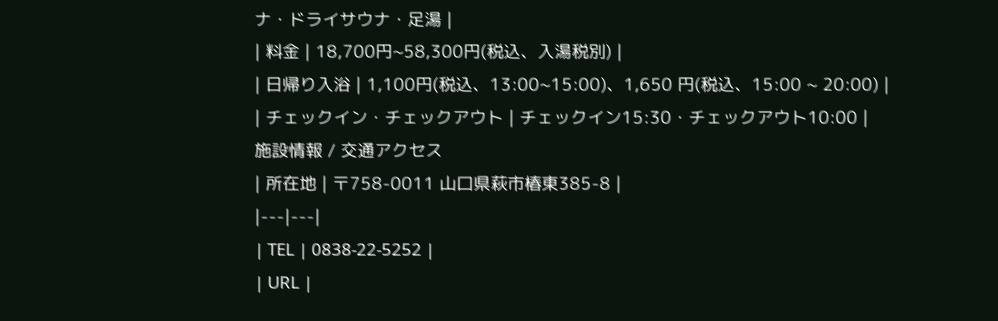ナ・ドライサウナ・足湯 |
| 料金 | 18,700円~58,300円(税込、入湯税別) |
| 日帰り入浴 | 1,100円(税込、13:00~15:00)、1,650 円(税込、15:00 ~ 20:00) |
| チェックイン・チェックアウト | チェックイン15:30・チェックアウト10:00 |
施設情報 / 交通アクセス
| 所在地 | 〒758-0011 山口県萩市椿東385-8 |
|---|---|
| TEL | 0838-22-5252 |
| URL |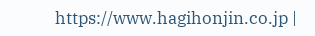https://www.hagihonjin.co.jp |